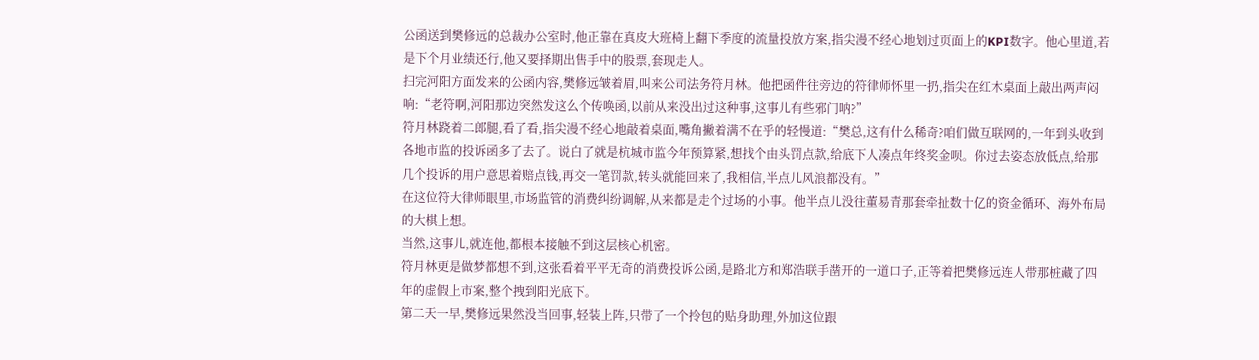公函送到樊修远的总裁办公室时,他正靠在真皮大班椅上翻下季度的流量投放方案,指尖漫不经心地划过页面上的KPI数字。他心里道,若是下个月业绩还行,他又要择期出售手中的股票,套现走人。
扫完河阳方面发来的公函内容,樊修远皱着眉,叫来公司法务符月林。他把函件往旁边的符律师怀里一扔,指尖在红木桌面上敲出两声闷响:“老符啊,河阳那边突然发这么个传唤函,以前从来没出过这种事,这事儿有些邪门呐?”
符月林跷着二郎腿,看了看,指尖漫不经心地敲着桌面,嘴角撇着满不在乎的轻慢道:“樊总,这有什么稀奇?咱们做互联网的,一年到头收到各地市监的投诉函多了去了。说白了就是杭城市监今年预算紧,想找个由头罚点款,给底下人凑点年终奖金呗。你过去姿态放低点,给那几个投诉的用户意思着赔点钱,再交一笔罚款,转头就能回来了,我相信,半点儿风浪都没有。”
在这位符大律师眼里,市场监管的消费纠纷调解,从来都是走个过场的小事。他半点儿没往董易青那套牵扯数十亿的资金循环、海外布局的大棋上想。
当然,这事儿,就连他,都根本接触不到这层核心机密。
符月林更是做梦都想不到,这张看着平平无奇的消费投诉公函,是路北方和郑浩联手凿开的一道口子,正等着把樊修远连人带那桩藏了四年的虚假上市案,整个拽到阳光底下。
第二天一早,樊修远果然没当回事,轻装上阵,只带了一个拎包的贴身助理,外加这位跟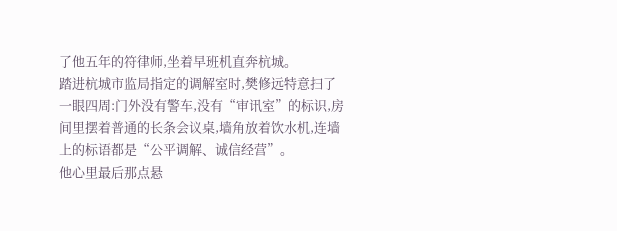了他五年的符律师,坐着早班机直奔杭城。
踏进杭城市监局指定的调解室时,樊修远特意扫了一眼四周:门外没有警车,没有“审讯室”的标识,房间里摆着普通的长条会议桌,墙角放着饮水机,连墙上的标语都是“公平调解、诚信经营”。
他心里最后那点悬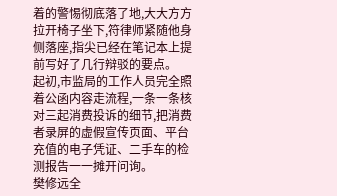着的警惕彻底落了地,大大方方拉开椅子坐下,符律师紧随他身侧落座,指尖已经在笔记本上提前写好了几行辩驳的要点。
起初,市监局的工作人员完全照着公函内容走流程,一条一条核对三起消费投诉的细节,把消费者录屏的虚假宣传页面、平台充值的电子凭证、二手车的检测报告一一摊开问询。
樊修远全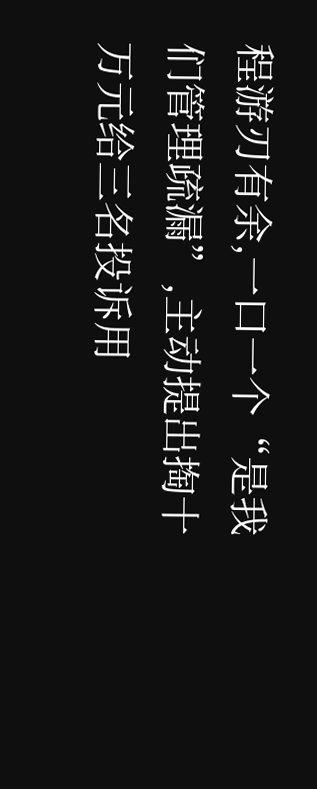程游刃有余,一口一个“是我们管理疏漏”,主动提出掏十万元给三名投诉用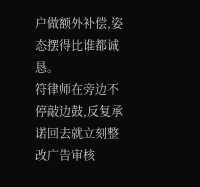户做额外补偿,姿态摆得比谁都诚恳。
符律师在旁边不停敲边鼓,反复承诺回去就立刻整改广告审核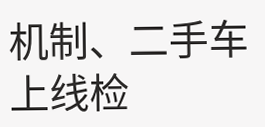机制、二手车上线检